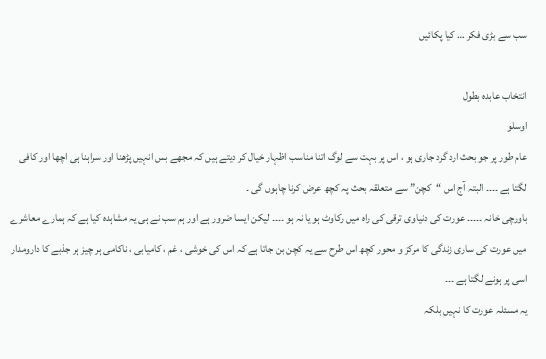سب سے بڑی فکر … کیا پکائیں

انتخاب عابدہ بطول
اوسلو
عام طور پر جو بحث ارد گرد جاری ہو ، اس پر بہت سے لوگ اتنا مناسب اظہار خیال کر دیتے ہیں کہ مجھے بس انہیں پڑھنا اور سراہنا ہی اچھا اور کافی لگتا ہے ۔۔۔۔ البتہ آج اس “کچن” سے متعلقہ بحث پہ کچھ عرض کرنا چاہوں گی ۔
باورچی خانہ ۔۔۔۔۔ عورت کی دنیاوی ترقی کی راہ میں رکاوٹ ہو یا نہ ہو ۔۔۔۔ لیکن ایسا ضرور ہے اور ہم سب نے ہی یہ مشاہدہ کیا ہے کہ ہمارے معاشرے میں عورت کی ساری زندگی کا مرکز و محور کچھ اس طرح سے یہ کچن بن جاتا ہے کہ اس کی خوشی ، غم ، کامیابی ، ناکامی ہر چیز ہر جذبے کا دارومدار اسی پر ہونے لگتا ہے ۔۔۔
یہ مسئلہ عورت کا نہیں بلکہ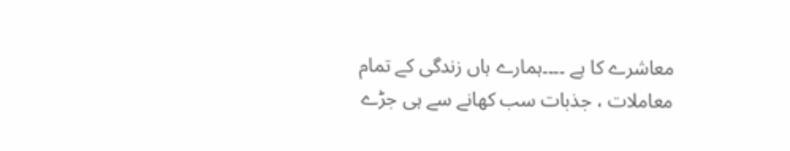معاشرے کا ہے ۔۔۔۔ہمارے ہاں زندگی کے تمام معاملات ، جذبات سب کھانے سے ہی جڑے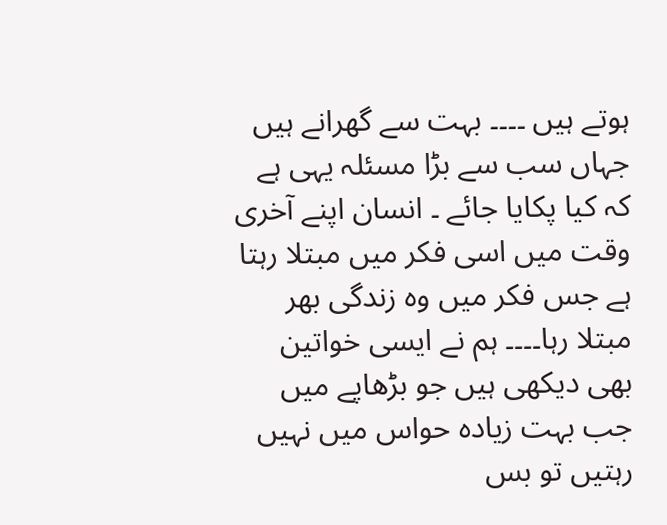ہوتے ہیں ۔۔۔۔ بہت سے گھرانے ہیں جہاں سب سے بڑا مسئلہ یہی ہے کہ کیا پکایا جائے ۔ انسان اپنے آخری وقت میں اسی فکر میں مبتلا رہتا ہے جس فکر میں وہ زندگی بھر مبتلا رہا۔۔۔۔ ہم نے ایسی خواتین بھی دیکھی ہیں جو بڑھاپے میں جب بہت زیادہ حواس میں نہیں رہتیں تو بس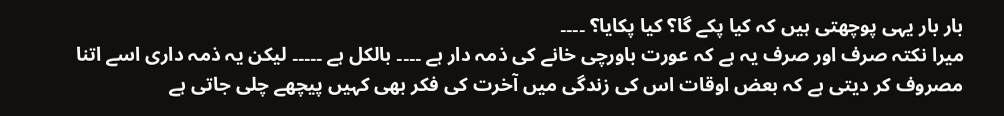بار بار یہی پوچھتی ہیں کہ کیا پکے گا؟ کیا پکایا؟ ۔۔۔۔
میرا نکتہ صرف اور صرف یہ ہے کہ عورت باورچی خانے کی ذمہ دار ہے ۔۔۔۔ بالکل ہے ۔۔۔۔۔ لیکن یہ ذمہ داری اسے اتنا مصروف کر دیتی ہے کہ بعض اوقات اس کی زندگی میں آخرت کی فکر بھی کہیں پیچھے چلی جاتی ہے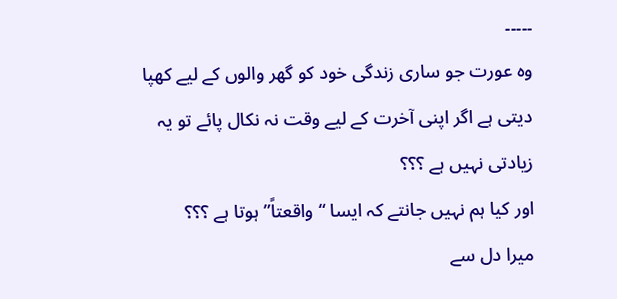۔۔۔۔۔
وہ عورت جو ساری زندگی خود کو گھر والوں کے لیے کھپا دیتی ہے اگر اپنی آخرت کے لیے وقت نہ نکال پائے تو یہ زیادتی نہیں ہے ؟؟؟
اور کیا ہم نہیں جانتے کہ ایسا “واقعتاً” ہوتا ہے ؟؟؟
میرا دل سے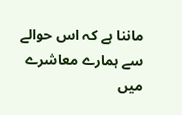ماننا ہے کہ اس حوالے سے ہمارے معاشرے میں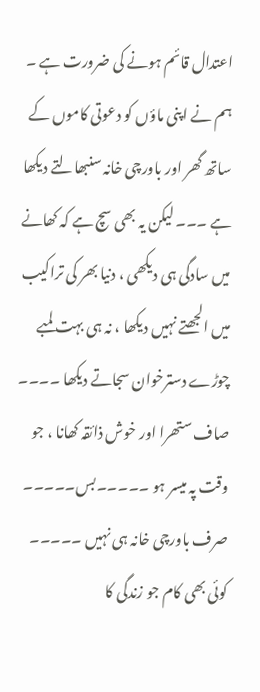اعتدال قائم ہونے کی ضرورت ہے ۔ ہم نے اپنی ماؤں کو دعوتی کاموں کے ساتھ گھر اور باورچی خانہ سنبھالتے دیکھا ہے ۔۔۔ لیکن یہ بھی سچ ہے کہ کھانے میں سادگی ہی دیکھی ، دنیا بھر کی تراکیب میں الجھتے نہیں دیکھا ، نہ ہی بہت لمبے چوڑے دسترخوان سجاتے دیکھا ۔۔۔۔ صاف ستھرا اور خوش ذائقہ کھانا ، جو وقت پہ میسر ہو ۔۔۔۔۔بس۔۔۔۔۔
صرف باورچی خانہ ہی نہیں ۔۔۔۔۔ کوئی بھی کام جو زندگی کا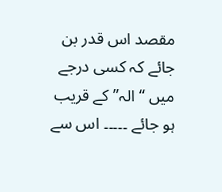مقصد اس قدر بن جائے کہ کسی درجے میں “الہ” کے قریب ہو جائے ۔۔۔۔۔ اس سے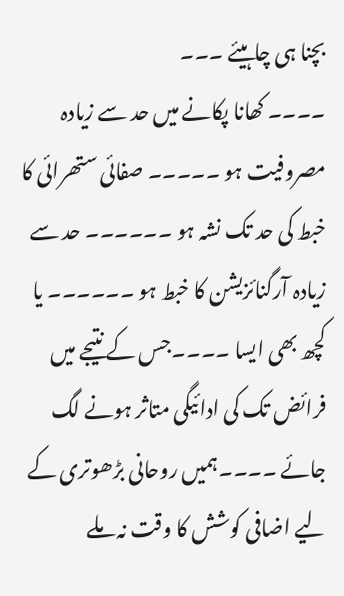بچنا ہی چاہیئے ۔۔۔
۔۔۔۔ کھانا پکانے میں حد سے زیادہ مصروفیت ہو ۔۔۔۔۔ صفائی ستھرائی کا خبط کی حد تک نشہ ہو ۔۔۔۔۔۔ حد سے زیادہ آرگنائزیشن کا خبط ہو ۔۔۔۔۔۔ یا کچھ بھی ایسا ۔۔۔۔جس کے نتیجے میں فرائض تک کی ادائیگی متاثر ہونے لگ جائے ۔۔۔۔ہمیں روحانی بڑھوتری کے لیے اضافی کوشش کا وقت نہ ملے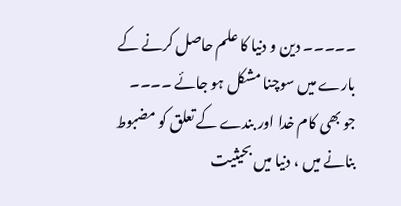۔۔۔۔۔ دین و دنیا کا علم حاصل کرنے کے بارے میں سوچنا مشکل ہو جائے ۔۔۔۔
جو بھی کام خدا اور بندے کے تعلق کو مضبوط بنانے میں ، دنیا میں بحیثیت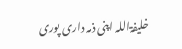خلیفۃاللہ اپنی ذمہ داری پوری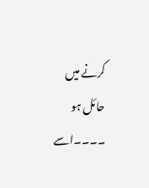کرنے میں حائل ہو ۔۔۔۔اسے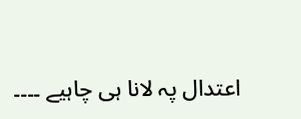اعتدال پہ لانا ہی چاہیے ۔۔۔۔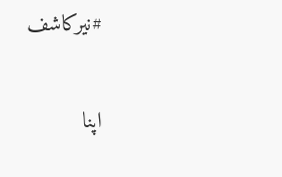#نیرکاشف

اپنا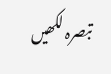تبصرہ لکھیں